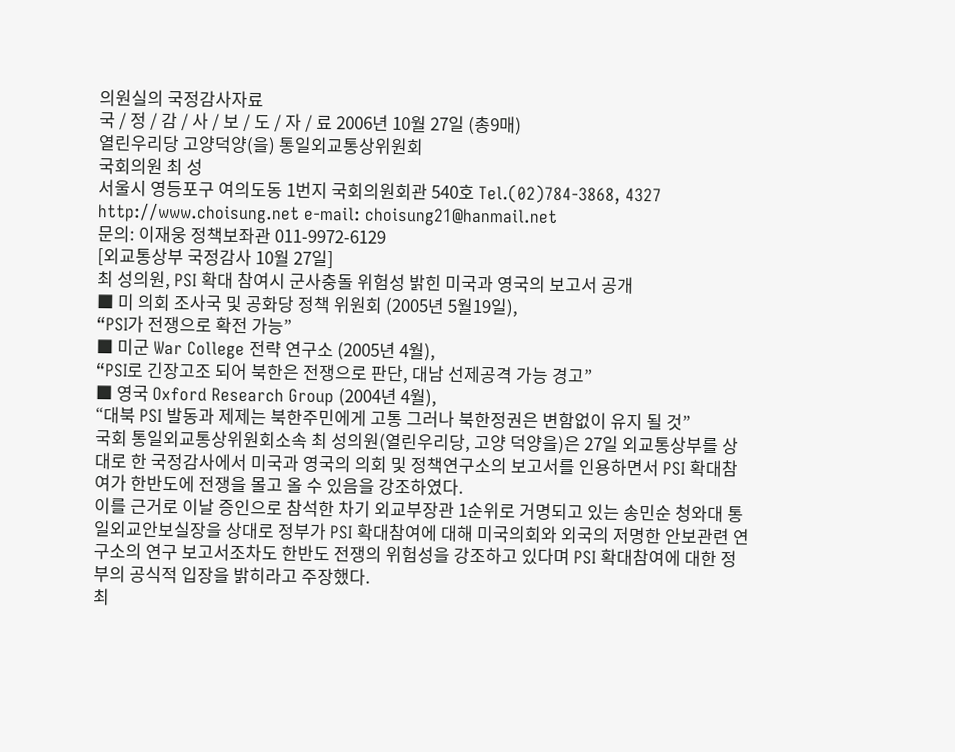의원실의 국정감사자료
국 / 정 / 감 / 사 / 보 / 도 / 자 / 료 2006년 10월 27일 (총9매)
열린우리당 고양덕양(을) 통일외교통상위원회
국회의원 최 성
서울시 영등포구 여의도동 1번지 국회의원회관 540호 Tel.(02)784-3868, 4327
http://www.choisung.net e-mail: choisung21@hanmail.net
문의: 이재웅 정책보좌관 011-9972-6129
[외교통상부 국정감사 10월 27일]
최 성의원, PSI 확대 참여시 군사충돌 위험성 밝힌 미국과 영국의 보고서 공개
■ 미 의회 조사국 및 공화당 정책 위원회 (2005년 5월19일),
“PSI가 전쟁으로 확전 가능”
■ 미군 War College 전략 연구소 (2005년 4월),
“PSI로 긴장고조 되어 북한은 전쟁으로 판단, 대남 선제공격 가능 경고”
■ 영국 Oxford Research Group (2004년 4월),
“대북 PSI 발동과 제제는 북한주민에게 고통 그러나 북한정권은 변함없이 유지 될 것”
국회 통일외교통상위원회소속 최 성의원(열린우리당, 고양 덕양을)은 27일 외교통상부를 상
대로 한 국정감사에서 미국과 영국의 의회 및 정책연구소의 보고서를 인용하면서 PSI 확대참
여가 한반도에 전쟁을 몰고 올 수 있음을 강조하였다.
이를 근거로 이날 증인으로 참석한 차기 외교부장관 1순위로 거명되고 있는 송민순 청와대 통
일외교안보실장을 상대로 정부가 PSI 확대참여에 대해 미국의회와 외국의 저명한 안보관련 연
구소의 연구 보고서조차도 한반도 전쟁의 위험성을 강조하고 있다며 PSI 확대참여에 대한 정
부의 공식적 입장을 밝히라고 주장했다.
최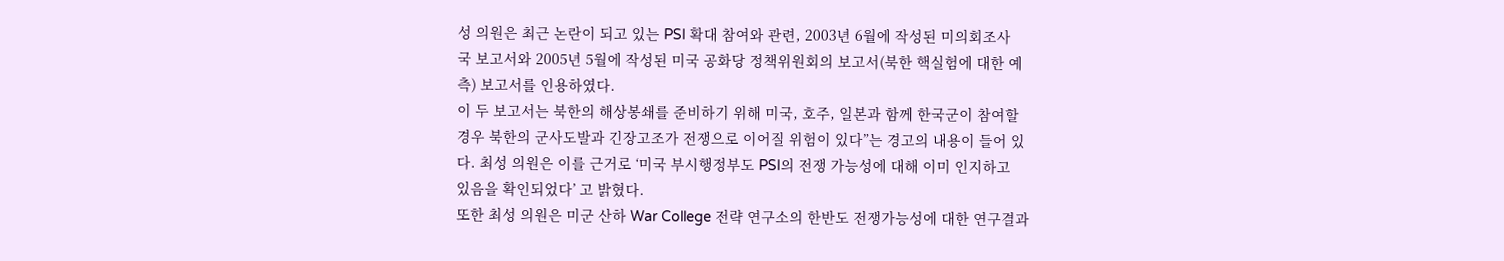성 의원은 최근 논란이 되고 있는 PSI 확대 참여와 관련, 2003년 6월에 작성된 미의회조사
국 보고서와 2005년 5월에 작성된 미국 공화당 정책위원회의 보고서(북한 핵실험에 대한 예
측) 보고서를 인용하였다.
이 두 보고서는 북한의 해상봉쇄를 준비하기 위해 미국, 호주, 일본과 함께 한국군이 참여할
경우 북한의 군사도발과 긴장고조가 전쟁으로 이어질 위험이 있다”는 경고의 내용이 들어 있
다. 최성 의원은 이를 근거로 ‘미국 부시행정부도 PSI의 전쟁 가능성에 대해 이미 인지하고
있음을 확인되었다’ 고 밝혔다.
또한 최성 의원은 미군 산하 War College 전략 연구소의 한반도 전쟁가능성에 대한 연구결과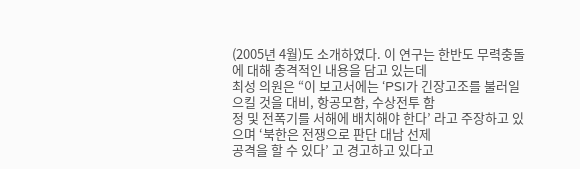(2005년 4월)도 소개하였다. 이 연구는 한반도 무력충돌에 대해 충격적인 내용을 담고 있는데
최성 의원은 “이 보고서에는 ‘PSI가 긴장고조를 불러일으킬 것을 대비, 항공모함, 수상전투 함
정 및 전폭기를 서해에 배치해야 한다’ 라고 주장하고 있으며 ‘북한은 전쟁으로 판단 대남 선제
공격을 할 수 있다’ 고 경고하고 있다고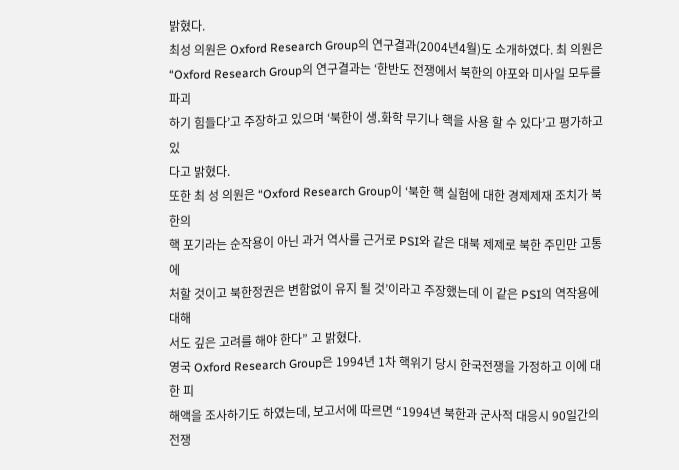밝혔다.
최성 의원은 Oxford Research Group의 연구결과(2004년4월)도 소개하였다. 최 의원은
“Oxford Research Group의 연구결과는 ‘한반도 전쟁에서 북한의 야포와 미사일 모두를 파괴
하기 힘들다’고 주장하고 있으며 ‘북한이 생․화학 무기나 핵을 사용 할 수 있다’고 평가하고 있
다고 밝혔다.
또한 최 성 의원은 “Oxford Research Group이 ‘북한 핵 실험에 대한 경제제재 조치가 북한의
핵 포기라는 순작용이 아닌 과거 역사를 근거로 PSI와 같은 대북 제제로 북한 주민만 고통에
처할 것이고 북한정권은 변함없이 유지 될 것’이라고 주장했는데 이 같은 PSI의 역작용에 대해
서도 깊은 고려를 해야 한다” 고 밝혔다.
영국 Oxford Research Group은 1994년 1차 핵위기 당시 한국전쟁을 가정하고 이에 대한 피
해액을 조사하기도 하였는데, 보고서에 따르면 “1994년 북한과 군사적 대응시 90일간의 전쟁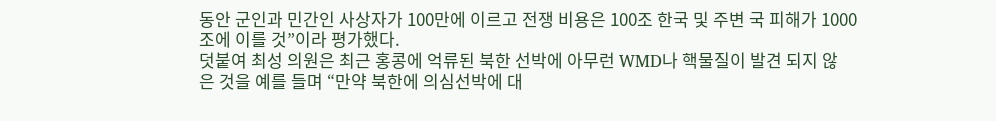동안 군인과 민간인 사상자가 100만에 이르고 전쟁 비용은 100조 한국 및 주변 국 피해가 1000
조에 이를 것”이라 평가했다.
덧붙여 최성 의원은 최근 홍콩에 억류된 북한 선박에 아무런 WMD나 핵물질이 발견 되지 않
은 것을 예를 들며 “만약 북한에 의심선박에 대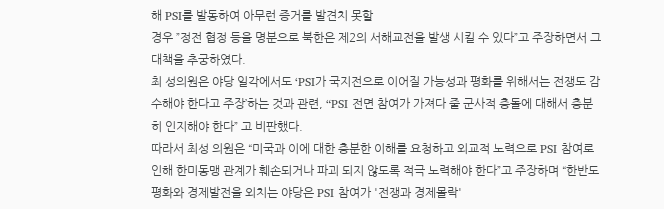해 PSI를 발동하여 아무런 증거를 발견치 못할
경우 ”정전 협정 등을 명분으로 북한은 제2의 서해교전을 발생 시킬 수 있다”고 주장하면서 그
대책을 추궁하였다.
최 성의원은 야당 일각에서도 ‘PSI가 국지전으로 이어질 가능성과 평화를 위해서는 전쟁도 감
수해야 한다고 주장’하는 것과 관련, “PSI 전면 참여가 가져다 줄 군사적 충돌에 대해서 충분
히 인지해야 한다” 고 비판했다.
따라서 최성 의원은 “미국과 이에 대한 충분한 이해를 요청하고 외교적 노력으로 PSI 참여로
인해 한미동맹 관계가 훼손되거나 파괴 되지 않도록 적극 노력해야 한다”고 주장하며 “한반도
평화와 경제발전을 외치는 야당은 PSI 참여가 '전쟁과 경제몰락'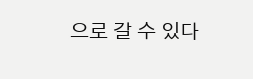으로 갈 수 있다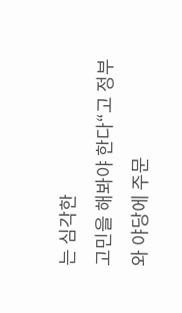는 심각한
고민을 해봐야 한다“고 정부와 야당에 주문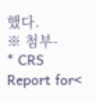했다.
※ 첨부-
* CRS Report for<